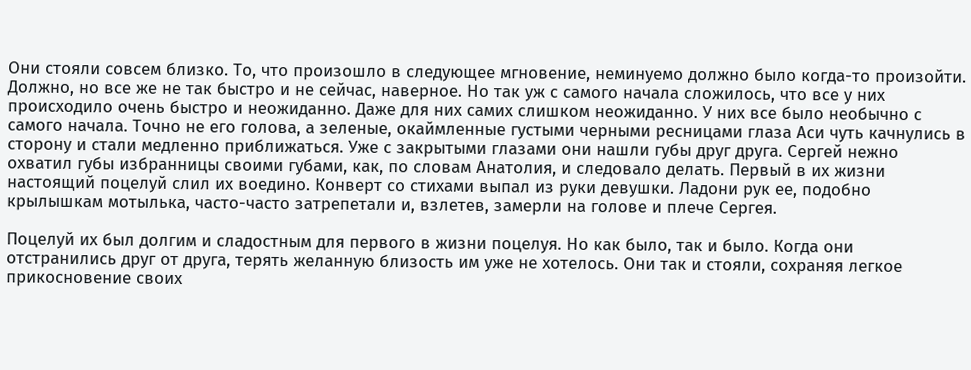Они стояли совсем близко. То, что произошло в следующее мгновение, неминуемо должно было когда-то произойти. Должно, но все же не так быстро и не сейчас, наверное. Но так уж с самого начала сложилось, что все у них происходило очень быстро и неожиданно. Даже для них самих слишком неожиданно. У них все было необычно с самого начала. Точно не его голова, а зеленые, окаймленные густыми черными ресницами глаза Аси чуть качнулись в сторону и стали медленно приближаться. Уже с закрытыми глазами они нашли губы друг друга. Сергей нежно охватил губы избранницы своими губами, как, по словам Анатолия, и следовало делать. Первый в их жизни настоящий поцелуй слил их воедино. Конверт со стихами выпал из руки девушки. Ладони рук ее, подобно крылышкам мотылька, часто-часто затрепетали и, взлетев, замерли на голове и плече Сергея.

Поцелуй их был долгим и сладостным для первого в жизни поцелуя. Но как было, так и было. Когда они отстранились друг от друга, терять желанную близость им уже не хотелось. Они так и стояли, сохраняя легкое прикосновение своих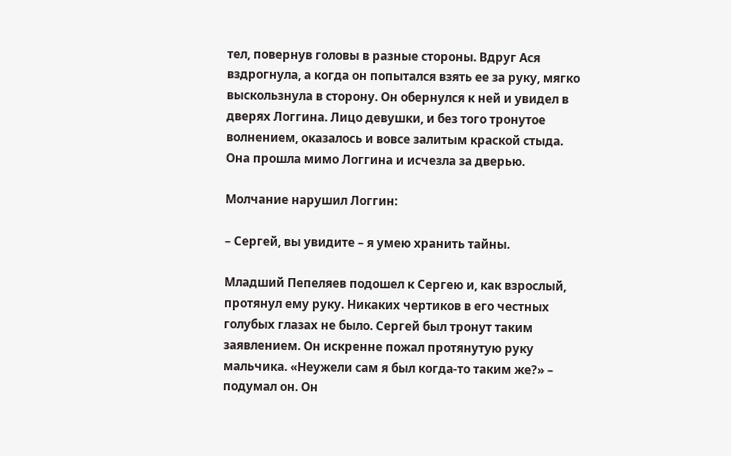тел, повернув головы в разные стороны. Вдруг Ася вздрогнула, а когда он попытался взять ее за руку, мягко выскользнула в сторону. Он обернулся к ней и увидел в дверях Логгина. Лицо девушки, и без того тронутое волнением, оказалось и вовсе залитым краской стыда. Она прошла мимо Логгина и исчезла за дверью.

Молчание нарушил Логгин:

– Сергей, вы увидите – я умею хранить тайны.

Младший Пепеляев подошел к Сергею и, как взрослый, протянул ему руку. Никаких чертиков в его честных голубых глазах не было. Сергей был тронут таким заявлением. Он искренне пожал протянутую руку мальчика. «Неужели сам я был когда-то таким же?» – подумал он. Он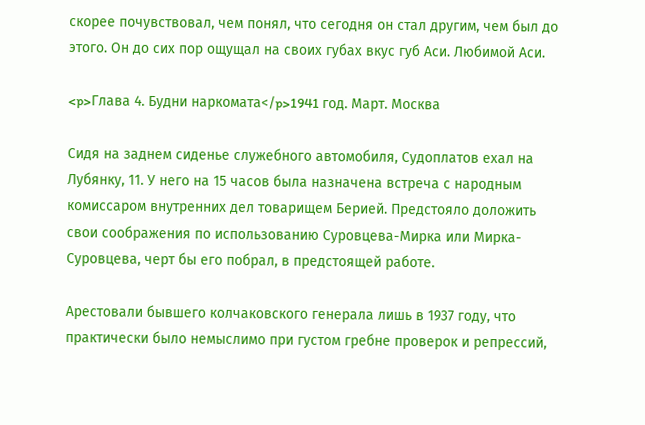скорее почувствовал, чем понял, что сегодня он стал другим, чем был до этого. Он до сих пор ощущал на своих губах вкус губ Аси. Любимой Аси.

<p>Глава 4. Будни наркомата</p>1941 год. Март. Москва

Сидя на заднем сиденье служебного автомобиля, Судоплатов ехал на Лубянку, 11. У него на 15 часов была назначена встреча с народным комиссаром внутренних дел товарищем Берией. Предстояло доложить свои соображения по использованию Суровцева-Мирка или Мирка-Суровцева, черт бы его побрал, в предстоящей работе.

Арестовали бывшего колчаковского генерала лишь в 1937 году, что практически было немыслимо при густом гребне проверок и репрессий,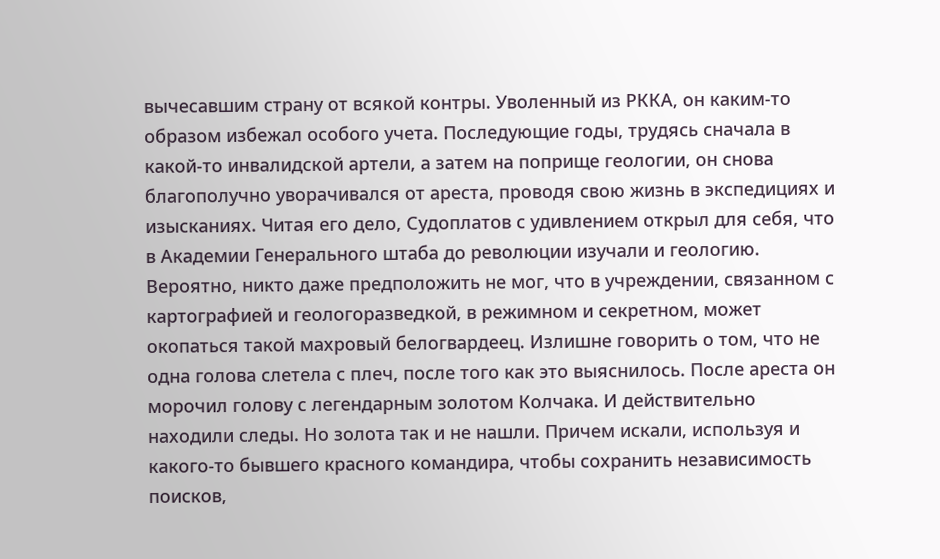вычесавшим страну от всякой контры. Уволенный из РККА, он каким-то образом избежал особого учета. Последующие годы, трудясь сначала в какой-то инвалидской артели, а затем на поприще геологии, он снова благополучно уворачивался от ареста, проводя свою жизнь в экспедициях и изысканиях. Читая его дело, Судоплатов с удивлением открыл для себя, что в Академии Генерального штаба до революции изучали и геологию. Вероятно, никто даже предположить не мог, что в учреждении, связанном с картографией и геологоразведкой, в режимном и секретном, может окопаться такой махровый белогвардеец. Излишне говорить о том, что не одна голова слетела с плеч, после того как это выяснилось. После ареста он морочил голову с легендарным золотом Колчака. И действительно находили следы. Но золота так и не нашли. Причем искали, используя и какого-то бывшего красного командира, чтобы сохранить независимость поисков,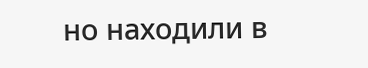но находили в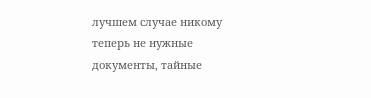лучшем случае никому теперь не нужные документы, тайные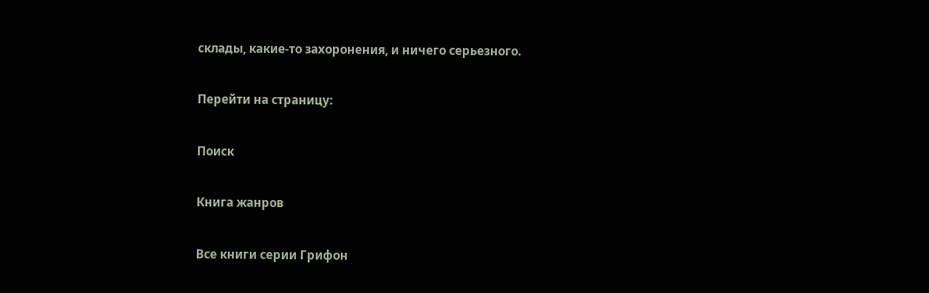склады, какие-то захоронения, и ничего серьезного.

Перейти на страницу:

Поиск

Книга жанров

Все книги серии Грифон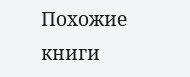Похожие книги